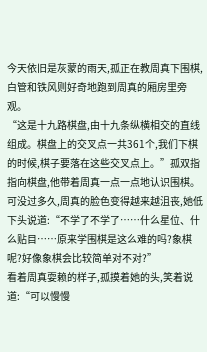今天依旧是灰蒙的雨天,孤正在教周真下围棋,白管和铁风则好奇地跑到周真的厢房里旁观。
“这是十九路棋盘,由十九条纵横相交的直线组成。棋盘上的交叉点一共361个,我们下棋的时候,棋子要落在这些交叉点上。”孤双指指向棋盘,他带着周真一点一点地认识围棋。
可没过多久,周真的脸色变得越来越沮丧,她低下头说道:“不学了不学了……什么星位、什么贴目……原来学围棋是这么难的吗?象棋呢?好像象棋会比较简单对不对?”
看着周真耍赖的样子,孤摸着她的头,笑着说道:“可以慢慢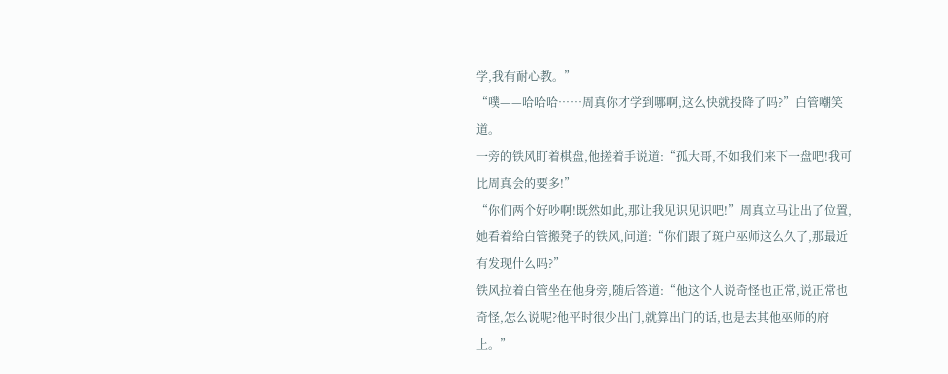学,我有耐心教。”
“噗——哈哈哈……周真你才学到哪啊,这么快就投降了吗?”白管嘲笑道。
一旁的铁风盯着棋盘,他搓着手说道:“孤大哥,不如我们来下一盘吧!我可比周真会的要多!”
“你们两个好吵啊!既然如此,那让我见识见识吧!”周真立马让出了位置,她看着给白管搬凳子的铁风,问道:“你们跟了斑户巫师这么久了,那最近有发现什么吗?”
铁风拉着白管坐在他身旁,随后答道:“他这个人说奇怪也正常,说正常也奇怪,怎么说呢?他平时很少出门,就算出门的话,也是去其他巫师的府上。”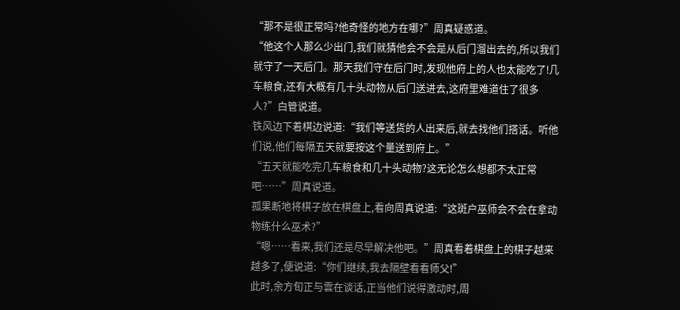“那不是很正常吗?他奇怪的地方在哪?”周真疑惑道。
“他这个人那么少出门,我们就猜他会不会是从后门溜出去的,所以我们就守了一天后门。那天我们守在后门时,发现他府上的人也太能吃了!几车粮食,还有大概有几十头动物从后门送进去,这府里难道住了很多人?”白管说道。
铁风边下着棋边说道:“我们等送货的人出来后,就去找他们搭话。听他们说,他们每隔五天就要按这个量送到府上。”
“五天就能吃完几车粮食和几十头动物?这无论怎么想都不太正常吧……”周真说道。
孤果断地将棋子放在棋盘上,看向周真说道:“这斑户巫师会不会在拿动物练什么巫术?”
“嗯……看来,我们还是尽早解决他吧。”周真看着棋盘上的棋子越来越多了,便说道:“你们继续,我去隔壁看看师父!”
此时,余方旬正与雲在谈话,正当他们说得激动时,周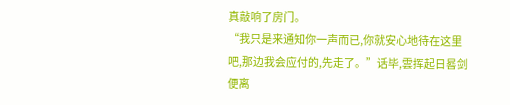真敲响了房门。
“我只是来通知你一声而已,你就安心地待在这里吧,那边我会应付的,先走了。”话毕,雲挥起日晷剑便离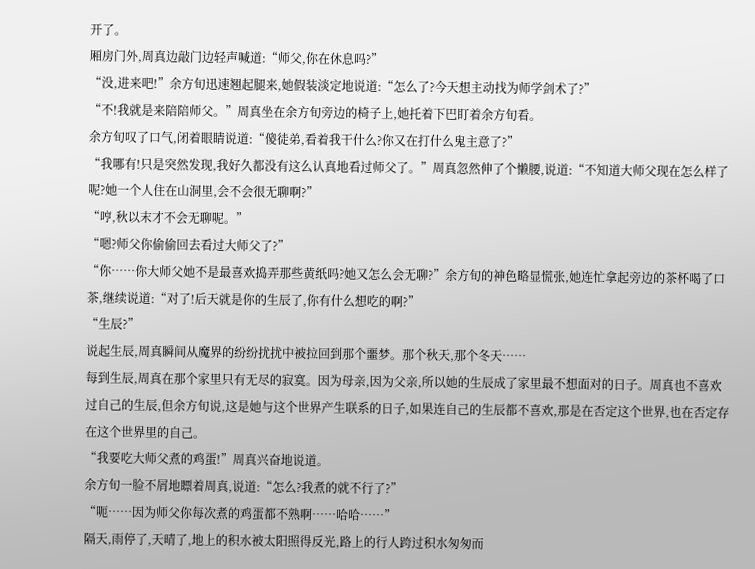开了。
厢房门外,周真边敲门边轻声喊道:“师父,你在休息吗?”
“没,进来吧!”余方旬迅速翘起腿来,她假装淡定地说道:“怎么了?今天想主动找为师学剑术了?”
“不!我就是来陪陪师父。”周真坐在余方旬旁边的椅子上,她托着下巴盯着余方旬看。
余方旬叹了口气,闭着眼睛说道:“傻徒弟,看着我干什么?你又在打什么鬼主意了?”
“我哪有!只是突然发现,我好久都没有这么认真地看过师父了。”周真忽然伸了个懒腰,说道:“不知道大师父现在怎么样了呢?她一个人住在山洞里,会不会很无聊啊?”
“哼,秋以末才不会无聊呢。”
“嗯?师父你偷偷回去看过大师父了?”
“你……你大师父她不是最喜欢捣弄那些黄纸吗?她又怎么会无聊?”余方旬的神色略显慌张,她连忙拿起旁边的茶杯喝了口茶,继续说道:“对了!后天就是你的生辰了,你有什么想吃的啊?”
“生辰?”
说起生辰,周真瞬间从魔界的纷纷扰扰中被拉回到那个噩梦。那个秋天,那个冬天……
每到生辰,周真在那个家里只有无尽的寂寞。因为母亲,因为父亲,所以她的生辰成了家里最不想面对的日子。周真也不喜欢过自己的生辰,但余方旬说,这是她与这个世界产生联系的日子,如果连自己的生辰都不喜欢,那是在否定这个世界,也在否定存在这个世界里的自己。
“我要吃大师父煮的鸡蛋!”周真兴奋地说道。
余方旬一脸不屑地瞟着周真,说道:“怎么?我煮的就不行了?”
“呃……因为师父你每次煮的鸡蛋都不熟啊……哈哈……”
隔天,雨停了,天晴了,地上的积水被太阳照得反光,路上的行人跨过积水匆匆而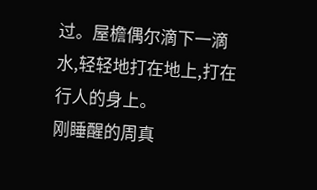过。屋檐偶尔滴下一滴水,轻轻地打在地上,打在行人的身上。
刚睡醒的周真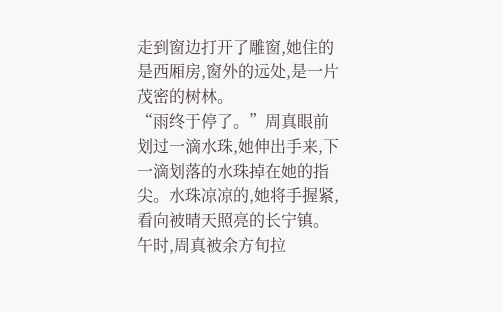走到窗边打开了雕窗,她住的是西厢房,窗外的远处,是一片茂密的树林。
“雨终于停了。”周真眼前划过一滴水珠,她伸出手来,下一滴划落的水珠掉在她的指尖。水珠凉凉的,她将手握紧,看向被晴天照亮的长宁镇。
午时,周真被余方旬拉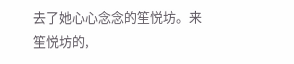去了她心心念念的笙悦坊。来笙悦坊的,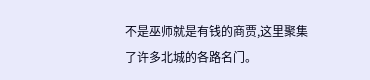不是巫师就是有钱的商贾,这里聚集了许多北城的各路名门。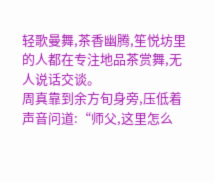轻歌曼舞,茶香幽腾,笙悦坊里的人都在专注地品茶赏舞,无人说话交谈。
周真靠到余方旬身旁,压低着声音问道:“师父,这里怎么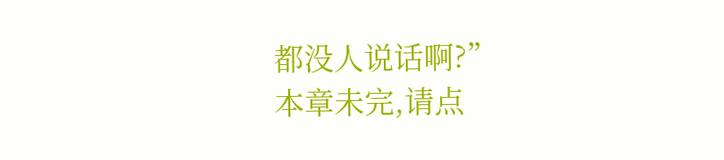都没人说话啊?”
本章未完,请点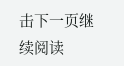击下一页继续阅读